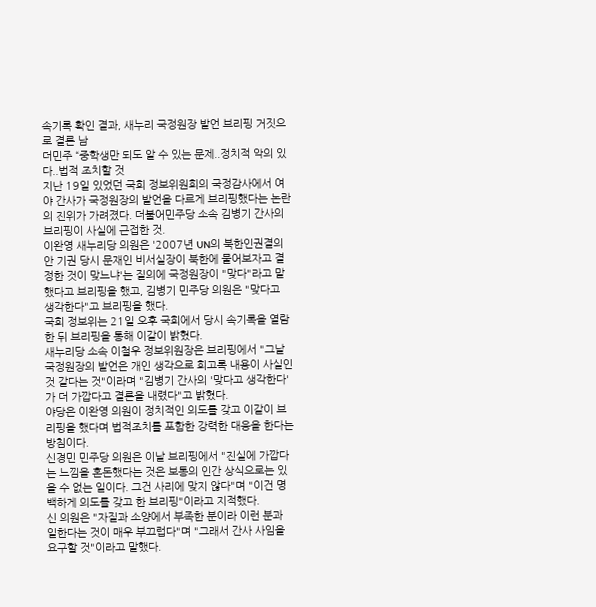속기록 확인 결과, 새누리 국정원장 발언 브리핑 거짓으로 결론 남
더민주 “중학생만 되도 알 수 있는 문제..정치적 악의 있다..법적 조치할 것
지난 19일 있었던 국회 정보위원회의 국정감사에서 여야 간사가 국정원장의 발언을 다르게 브리핑했다는 논란의 진위가 가려졌다. 더불어민주당 소속 김병기 간사의 브리핑이 사실에 근접한 것.
이완영 새누리당 의원은 '2007년 UN의 북한인권결의안 기권 당시 문재인 비서실장이 북한에 물어보자고 결정한 것이 맞느냐'는 질의에 국정원장이 "맞다"라고 말했다고 브리핑을 했고, 김병기 민주당 의원은 "맞다고 생각한다"고 브리핑을 했다.
국회 정보위는 21일 오후 국회에서 당시 속기록을 열람한 뒤 브리핑을 통해 이같이 밝혔다.
새누리당 소속 이철우 정보위원장은 브리핑에서 "그날 국정원장의 발언은 개인 생각으로 회고록 내용이 사실인 것 같다는 것"이라며 "김병기 간사의 '맞다고 생각한다'가 더 가깝다고 결론을 내렸다"고 밝혔다.
야당은 이완영 의원이 정치적인 의도를 갖고 이같이 브리핑을 했다며 법적조치를 포함한 강력한 대응을 한다는 방침이다.
신경민 민주당 의원은 이날 브리핑에서 "진실에 가깝다는 느낌을 혼돈했다는 것은 보통의 인간 상식으로는 있을 수 없는 일이다. 그건 사리에 맞지 않다"며 "이건 명백하게 의도를 갖고 한 브리핑"이라고 지적했다.
신 의원은 "자질과 소양에서 부족한 분이라 이런 분과 일한다는 것이 매우 부끄럽다"며 "그래서 간사 사임을 요구할 것"이라고 말했다.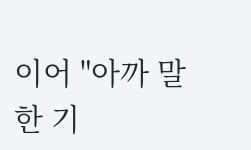이어 "아까 말한 기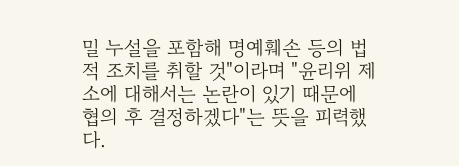밀 누설을 포함해 명예훼손 등의 법적 조치를 취할 것"이라며 "윤리위 제소에 대해서는 논란이 있기 때문에 협의 후 결정하겠다"는 뜻을 피력했다.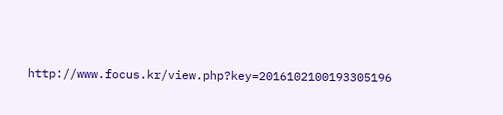http://www.focus.kr/view.php?key=2016102100193305196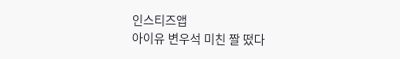인스티즈앱
아이유 변우석 미친 짤 떴다